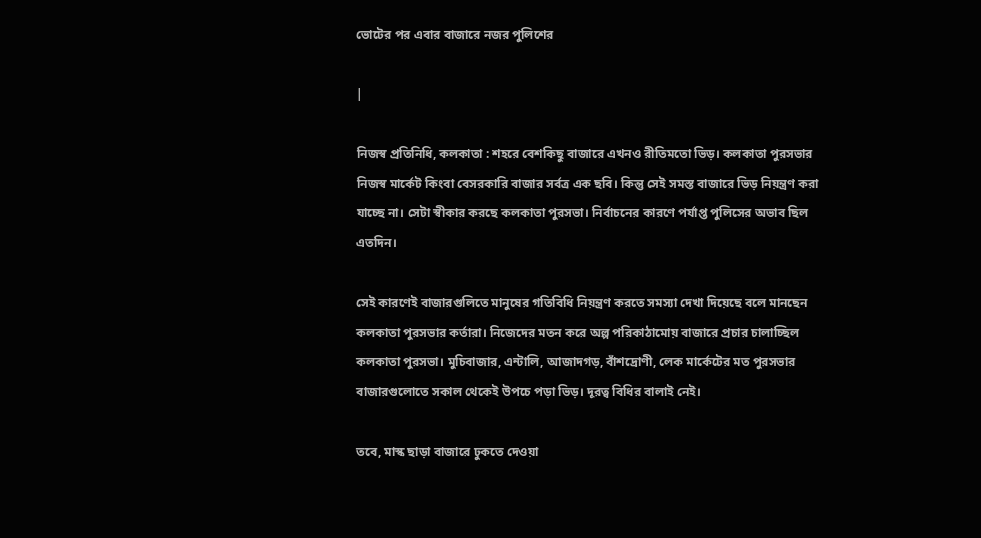ভোটের পর এবার বাজারে নজর পুলিশের

|

নিজস্ব প্রতিনিধি, কলকাতা : শহরে বেশকিছু বাজারে এখনও রীতিমতো ভিড়। কলকাতা পুরসভার নিজস্ব মার্কেট কিংবা বেসরকারি বাজার সর্বত্র এক ছবি। কিন্তু সেই সমস্ত বাজারে ভিড় নিয়ন্ত্রণ করা যাচ্ছে না। সেটা স্বীকার করছে কলকাতা পুরসভা। নির্বাচনের কারণে পর্যাপ্ত পুলিসের অভাব ছিল এতদিন।

সেই কারণেই বাজারগুলিতে মানুষের গতিবিধি নিয়ন্ত্রণ করতে সমস্যা দেখা দিয়েছে বলে মানছেন কলকাতা পুরসভার কর্তারা। নিজেদের মতন করে অল্প পরিকাঠামোয় বাজারে প্রচার চালাচ্ছিল কলকাতা পুরসভা। মুচিবাজার, এন্টালি, আজাদগড়, বাঁশদ্রোণী, লেক মার্কেটের মত পুরসভার বাজারগুলোতে সকাল থেকেই উপচে পড়া ভিড়। দূরত্ব বিধির বালাই নেই।

তবে, মাস্ক ছাড়া বাজারে ঢুকতে দেওয়া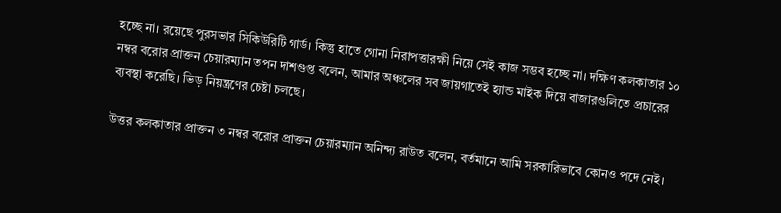হচ্ছে না। রয়েছে পুরসভার সিকিউরিটি গার্ড। কিন্তু হাতে গোনা নিরাপত্তারক্ষী নিয়ে সেই কাজ সম্ভব হচ্ছে না। দক্ষিণ কলকাতার ১০ নম্বর বরোর প্রাক্তন চেয়ারম্যান তপন দাশগুপ্ত বলেন, আমার অঞ্চলের সব জায়গাতেই হ্যান্ড মাইক দিয়ে বাজারগুলিতে প্রচারের ব্যবস্থা করেছি। ভিড় নিয়ন্ত্রণের চেষ্টা চলছে।

উত্তর কলকাতার প্রাক্তন ৩ নম্বর বরোর প্রাক্তন চেয়ারম্যান অনিন্দ্য রাউত বলেন, বর্তমানে আমি সরকারিভাবে কোনও পদে নেই।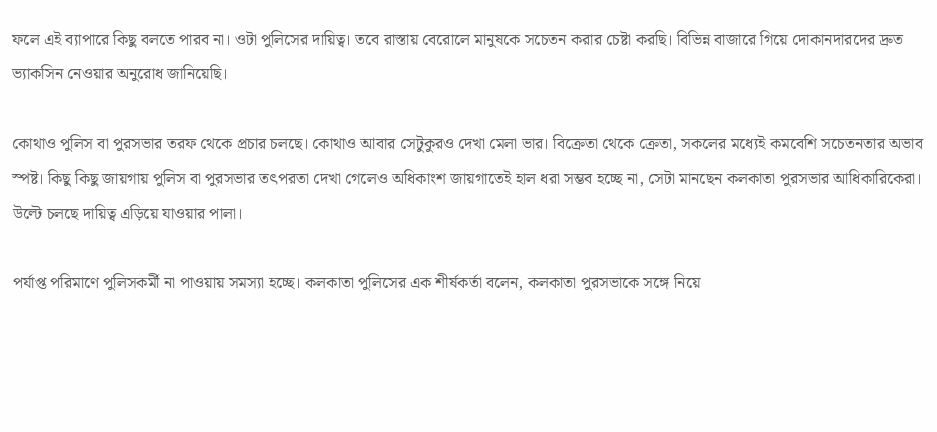ফলে এই ব্যাপারে কিছু বলতে পারব না। ওটা পুলিসের দায়িত্ব। তবে রাস্তায় বেরোলে মানুষকে সচেতন করার চেষ্টা করছি। বিভিন্ন বাজারে গিয়ে দোকানদারদের দ্রুত ভ্যাকসিন নেওয়ার অনুরোধ জানিয়েছি।

কোথাও পুলিস বা পুরসভার তরফ থেকে প্রচার চলছে। কোথাও আবার সেটুকুরও দেখা মেলা ভার। বিক্রেতা থেকে ক্রেতা, সকলের মধ্যেই কমবেশি সচেতনতার অভাব স্পষ্ট। কিছু কিছু জায়গায় পুলিস বা পুরসভার তৎপরতা দেখা গেলেও অধিকাংশ জায়গাতেই হাল ধরা সম্ভব হচ্ছে না, সেটা মানছেন কলকাতা পুরসভার আধিকারিকেরা। উল্টে চলছে দায়িত্ব এড়িয়ে যাওয়ার পালা।

পর্যাপ্ত পরিমাণে পুলিসকর্মী না পাওয়ায় সমস্যা হচ্ছে। কলকাতা পুলিসের এক শীর্ষকর্তা বলেন, কলকাতা পুরসভাকে সঙ্গে নিয়ে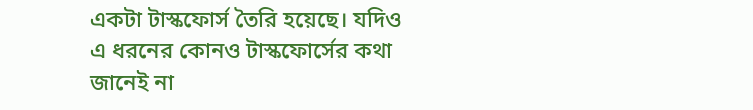একটা টাস্কফোর্স তৈরি হয়েছে। যদিও এ ধরনের কোনও টাস্কফোর্সের কথা জানেই না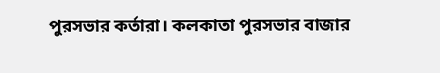পুরসভার কর্তারা। কলকাতা পুরসভার বাজার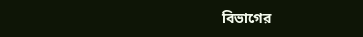বিভাগের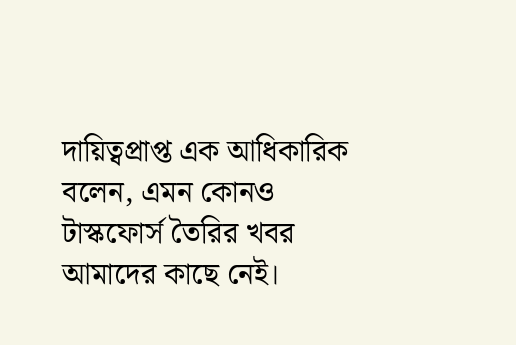দায়িত্বপ্রাপ্ত এক আধিকারিক বলেন, এমন কোনও টাস্কফোর্স তৈরির খবর আমাদের কাছে নেই।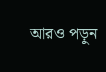আরও পড়ুন